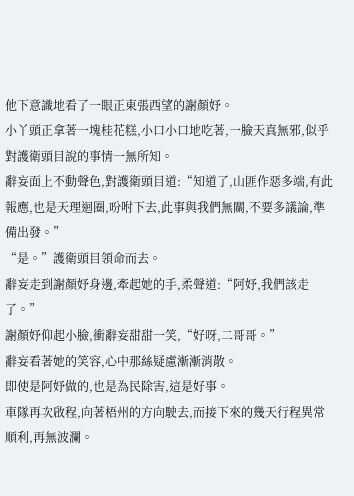他下意識地看了一眼正東張西望的謝顏妤。
小丫頭正拿著一塊桂花糕,小口小口地吃著,一臉天真無邪,似乎對護衛頭目說的事情一無所知。
辭妄面上不動聲色,對護衛頭目道:“知道了,山匪作惡多端,有此報應,也是天理迴圈,吩咐下去,此事與我們無關,不要多議論,準備出發。”
“是。”護衛頭目領命而去。
辭妄走到謝顏妤身邊,牽起她的手,柔聲道:“阿妤,我們該走了。”
謝顏妤仰起小臉,衝辭妄甜甜一笑,“好呀,二哥哥。”
辭妄看著她的笑容,心中那絲疑慮漸漸消散。
即使是阿妤做的,也是為民除害,這是好事。
車隊再次啟程,向著梧州的方向駛去,而接下來的幾天行程異常順利,再無波瀾。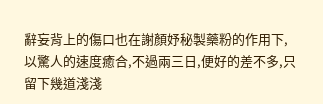辭妄背上的傷口也在謝顏妤秘製藥粉的作用下,以驚人的速度癒合,不過兩三日,便好的差不多,只留下幾道淺淺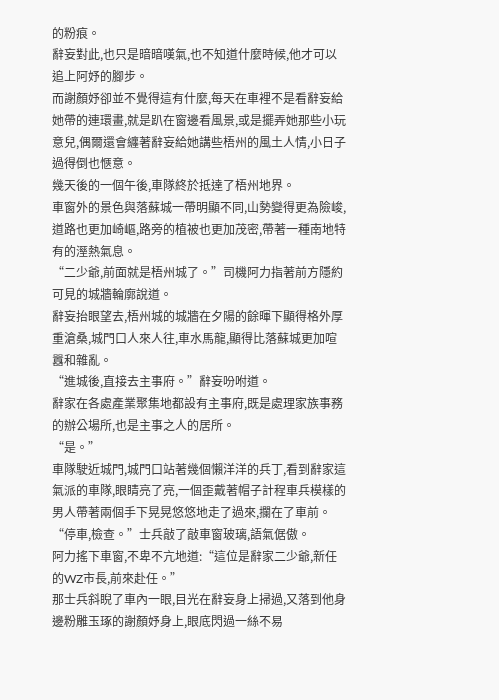的粉痕。
辭妄對此,也只是暗暗嘆氣,也不知道什麼時候,他才可以追上阿妤的腳步。
而謝顏妤卻並不覺得這有什麼,每天在車裡不是看辭妄給她帶的連環畫,就是趴在窗邊看風景,或是擺弄她那些小玩意兒,偶爾還會纏著辭妄給她講些梧州的風土人情,小日子過得倒也愜意。
幾天後的一個午後,車隊終於抵達了梧州地界。
車窗外的景色與落蘇城一帶明顯不同,山勢變得更為險峻,道路也更加崎嶇,路旁的植被也更加茂密,帶著一種南地特有的溼熱氣息。
“二少爺,前面就是梧州城了。”司機阿力指著前方隱約可見的城牆輪廓說道。
辭妄抬眼望去,梧州城的城牆在夕陽的餘暉下顯得格外厚重滄桑,城門口人來人往,車水馬龍,顯得比落蘇城更加喧囂和雜亂。
“進城後,直接去主事府。”辭妄吩咐道。
辭家在各處產業聚集地都設有主事府,既是處理家族事務的辦公場所,也是主事之人的居所。
“是。”
車隊駛近城門,城門口站著幾個懶洋洋的兵丁,看到辭家這氣派的車隊,眼睛亮了亮,一個歪戴著帽子計程車兵模樣的男人帶著兩個手下晃晃悠悠地走了過來,攔在了車前。
“停車,檢查。”士兵敲了敲車窗玻璃,語氣倨傲。
阿力搖下車窗,不卑不亢地道:“這位是辭家二少爺,新任的WZ市長,前來赴任。”
那士兵斜睨了車內一眼,目光在辭妄身上掃過,又落到他身邊粉雕玉琢的謝顏妤身上,眼底閃過一絲不易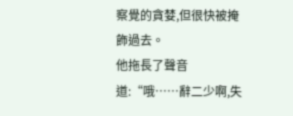察覺的貪婪,但很快被掩飾過去。
他拖長了聲音道:“哦……辭二少啊,失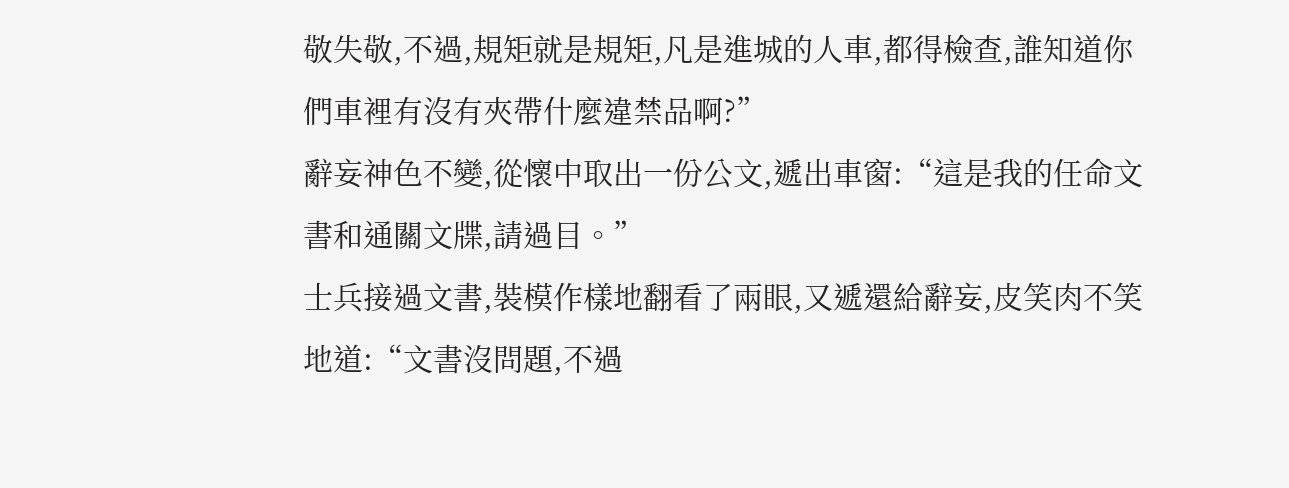敬失敬,不過,規矩就是規矩,凡是進城的人車,都得檢查,誰知道你們車裡有沒有夾帶什麼違禁品啊?”
辭妄神色不變,從懷中取出一份公文,遞出車窗:“這是我的任命文書和通關文牒,請過目。”
士兵接過文書,裝模作樣地翻看了兩眼,又遞還給辭妄,皮笑肉不笑地道:“文書沒問題,不過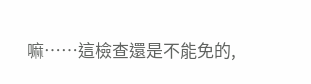嘛……這檢查還是不能免的,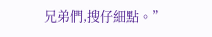兄弟們,搜仔細點。”